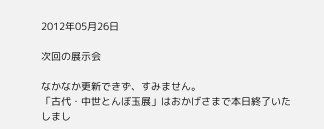2012年05月26日

次回の展示会

なかなか更新できず、すみません。
「古代・中世とんぼ玉展」はおかげさまで本日終了いたしまし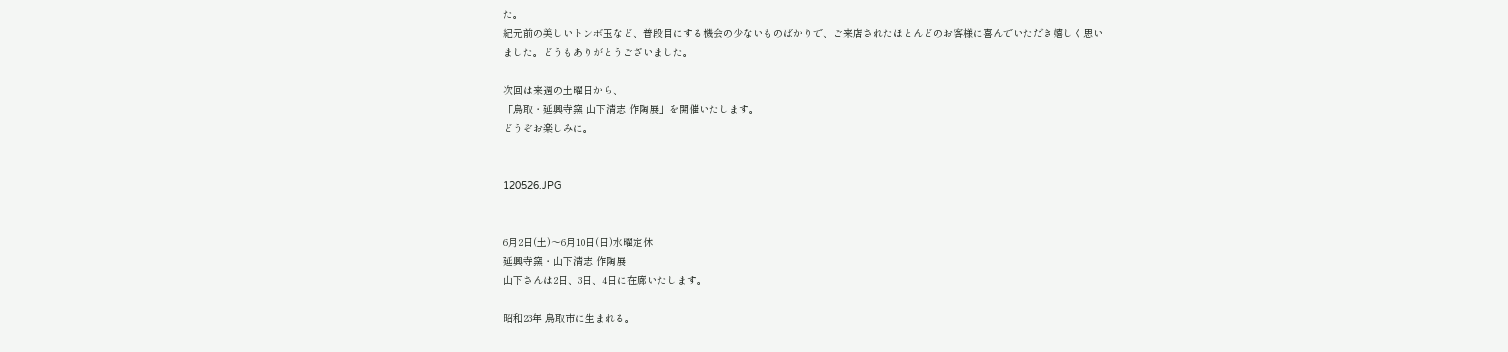た。
紀元前の美しいトンボ玉など、普段目にする機会の少ないものばかりで、ご来店されたほとんどのお客様に喜んでいただき嬉しく思いました。どうもありがとうございました。

次回は来週の土曜日から、
「鳥取・延興寺窯 山下清志 作陶展」を開催いたします。
どうぞお楽しみに。


120526.JPG


6月2日(土)〜6月10日(日)水曜定休
延興寺窯・山下清志 作陶展
山下さんは2日、3日、4日に在廊いたします。

昭和23年 鳥取市に生まれる。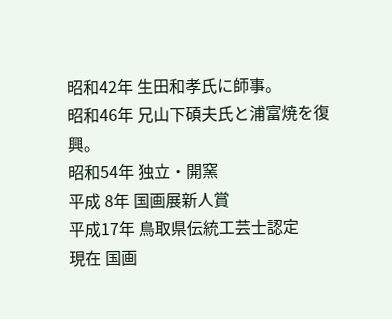昭和42年 生田和孝氏に師事。
昭和46年 兄山下碩夫氏と浦富焼を復興。
昭和54年 独立・開窯
平成 8年 国画展新人賞
平成17年 鳥取県伝統工芸士認定
現在 国画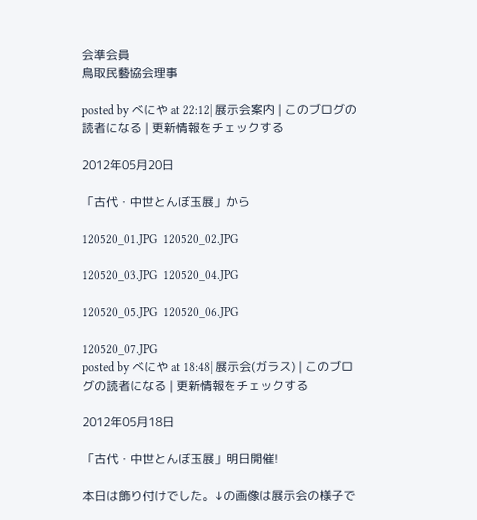会準会員
鳥取民藝協会理事

posted by べにや at 22:12| 展示会案内 | このブログの読者になる | 更新情報をチェックする

2012年05月20日

「古代・中世とんぼ玉展」から

120520_01.JPG  120520_02.JPG

120520_03.JPG  120520_04.JPG

120520_05.JPG  120520_06.JPG

120520_07.JPG
posted by べにや at 18:48| 展示会(ガラス) | このブログの読者になる | 更新情報をチェックする

2012年05月18日

「古代・中世とんぼ玉展」明日開催!

本日は飾り付けでした。↓の画像は展示会の様子で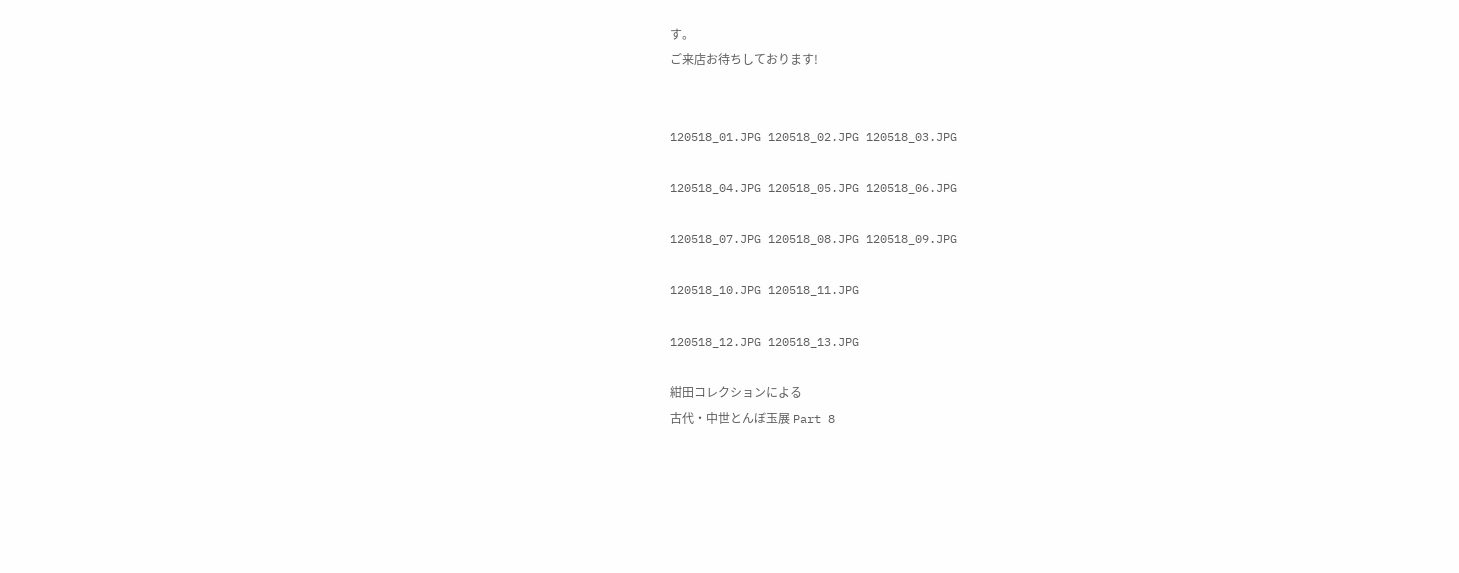す。
ご来店お待ちしております!


120518_01.JPG 120518_02.JPG 120518_03.JPG

120518_04.JPG 120518_05.JPG 120518_06.JPG

120518_07.JPG 120518_08.JPG 120518_09.JPG

120518_10.JPG 120518_11.JPG

120518_12.JPG 120518_13.JPG

紺田コレクションによる
古代・中世とんぼ玉展 Part 8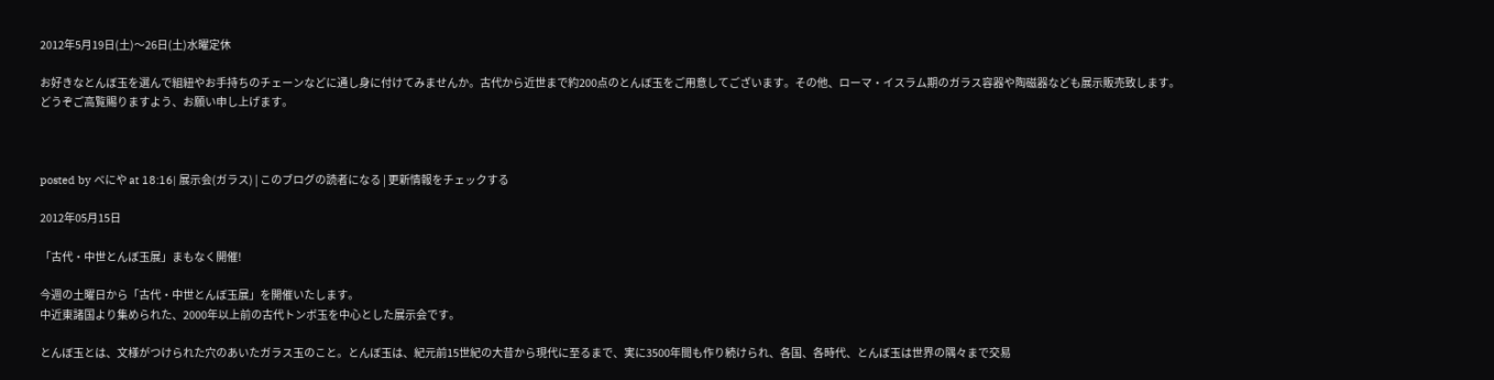2012年5月19日(土)〜26日(土)水曜定休

お好きなとんぼ玉を選んで組紐やお手持ちのチェーンなどに通し身に付けてみませんか。古代から近世まで約200点のとんぼ玉をご用意してございます。その他、ローマ・イスラム期のガラス容器や陶磁器なども展示販売致します。
どうぞご高覧賜りますよう、お願い申し上げます。



posted by べにや at 18:16| 展示会(ガラス) | このブログの読者になる | 更新情報をチェックする

2012年05月15日

「古代・中世とんぼ玉展」まもなく開催!

今週の土曜日から「古代・中世とんぼ玉展」を開催いたします。
中近東諸国より集められた、2000年以上前の古代トンボ玉を中心とした展示会です。

とんぼ玉とは、文様がつけられた穴のあいたガラス玉のこと。とんぼ玉は、紀元前15世紀の大昔から現代に至るまで、実に3500年間も作り続けられ、各国、各時代、とんぼ玉は世界の隅々まで交易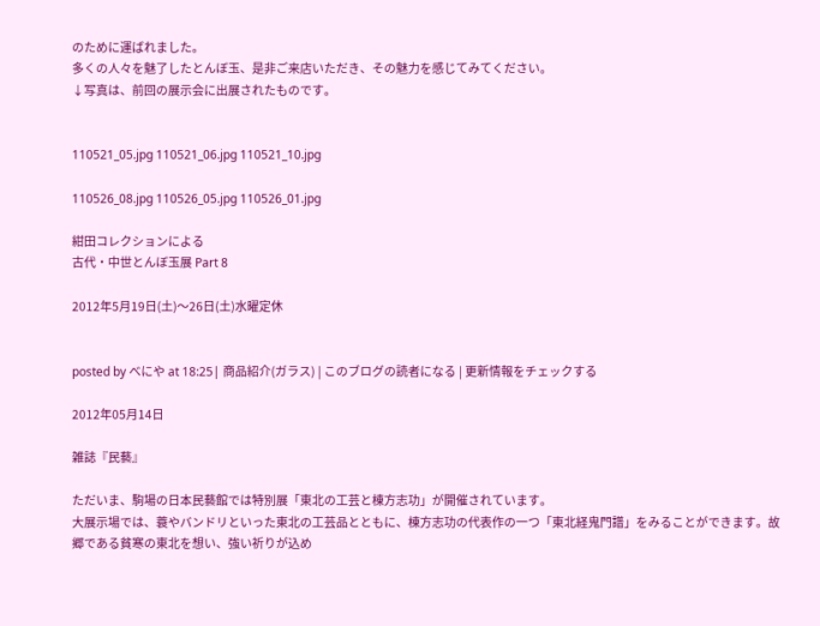のために運ばれました。
多くの人々を魅了したとんぼ玉、是非ご来店いただき、その魅力を感じてみてください。
↓写真は、前回の展示会に出展されたものです。


110521_05.jpg 110521_06.jpg 110521_10.jpg

110526_08.jpg 110526_05.jpg 110526_01.jpg

紺田コレクションによる
古代・中世とんぼ玉展 Part 8

2012年5月19日(土)〜26日(土)水曜定休


posted by べにや at 18:25| 商品紹介(ガラス) | このブログの読者になる | 更新情報をチェックする

2012年05月14日

雑誌『民藝』

ただいま、駒場の日本民藝館では特別展「東北の工芸と棟方志功」が開催されています。
大展示場では、蓑やバンドリといった東北の工芸品とともに、棟方志功の代表作の一つ「東北経鬼門譜」をみることができます。故郷である貧寒の東北を想い、強い祈りが込め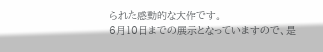られた感動的な大作です。
6月10日までの展示となっていますので、是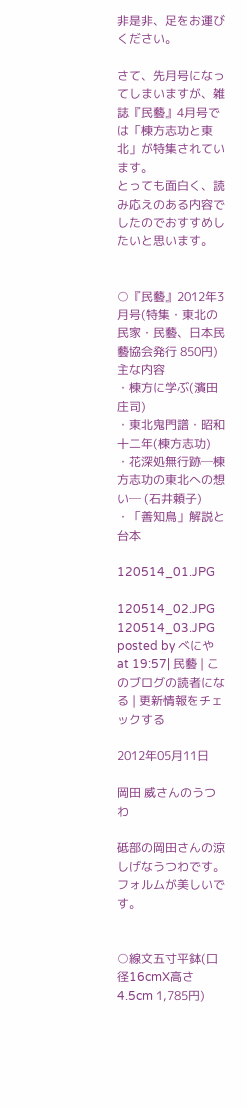非是非、足をお運びください。

さて、先月号になってしまいますが、雑誌『民藝』4月号では「棟方志功と東北」が特集されています。
とっても面白く、読み応えのある内容でしたのでおすすめしたいと思います。


○『民藝』2012年3月号(特集・東北の民家・民藝、日本民藝協会発行 850円)
主な内容
・棟方に学ぶ(濱田庄司)
・東北鬼門譜・昭和十二年(棟方志功)
・花深処無行跡─棟方志功の東北への想い─ (石井頼子)
・「善知鳥」解説と台本

120514_01.JPG

120514_02.JPG  120514_03.JPG
posted by べにや at 19:57| 民藝 | このブログの読者になる | 更新情報をチェックする

2012年05月11日

岡田 威さんのうつわ

砥部の岡田さんの涼しげなうつわです。
フォルムが美しいです。


○線文五寸平鉢(口径16cmX高さ4.5cm 1,785円)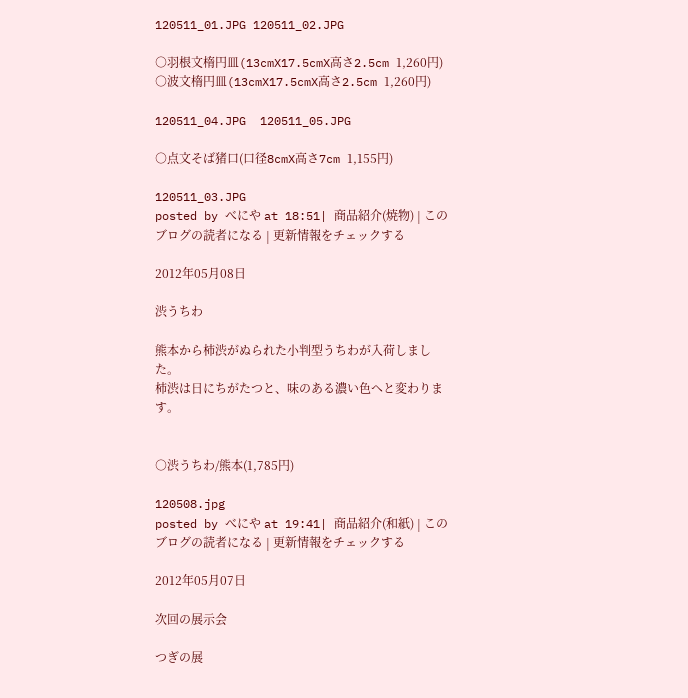120511_01.JPG 120511_02.JPG

○羽根文楕円皿(13cmX17.5cmX高さ2.5cm 1,260円)
○波文楕円皿(13cmX17.5cmX高さ2.5cm 1,260円)

120511_04.JPG  120511_05.JPG

○点文そば猪口(口径8cmX高さ7cm 1,155円)

120511_03.JPG
posted by べにや at 18:51| 商品紹介(焼物) | このブログの読者になる | 更新情報をチェックする

2012年05月08日

渋うちわ

熊本から柿渋がぬられた小判型うちわが入荷しました。
柿渋は日にちがたつと、味のある濃い色へと変わります。


○渋うちわ/熊本(1,785円)

120508.jpg
posted by べにや at 19:41| 商品紹介(和紙) | このブログの読者になる | 更新情報をチェックする

2012年05月07日

次回の展示会

つぎの展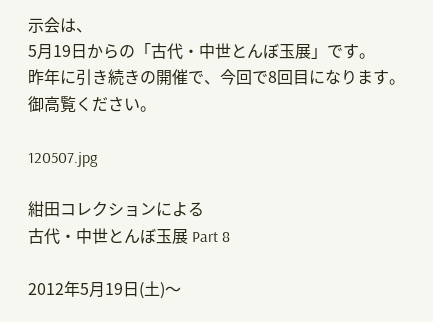示会は、
5月19日からの「古代・中世とんぼ玉展」です。
昨年に引き続きの開催で、今回で8回目になります。
御高覧ください。

120507.jpg

紺田コレクションによる
古代・中世とんぼ玉展 Part 8

2012年5月19日(土)〜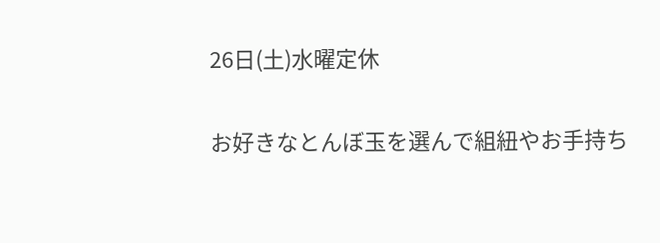26日(土)水曜定休

お好きなとんぼ玉を選んで組紐やお手持ち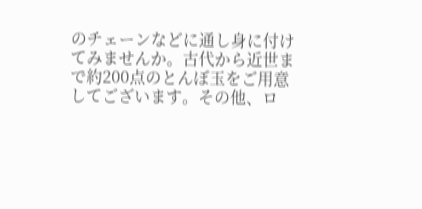のチェーンなどに通し身に付けてみませんか。古代から近世まで約200点のとんぼ玉をご用意してございます。その他、ロ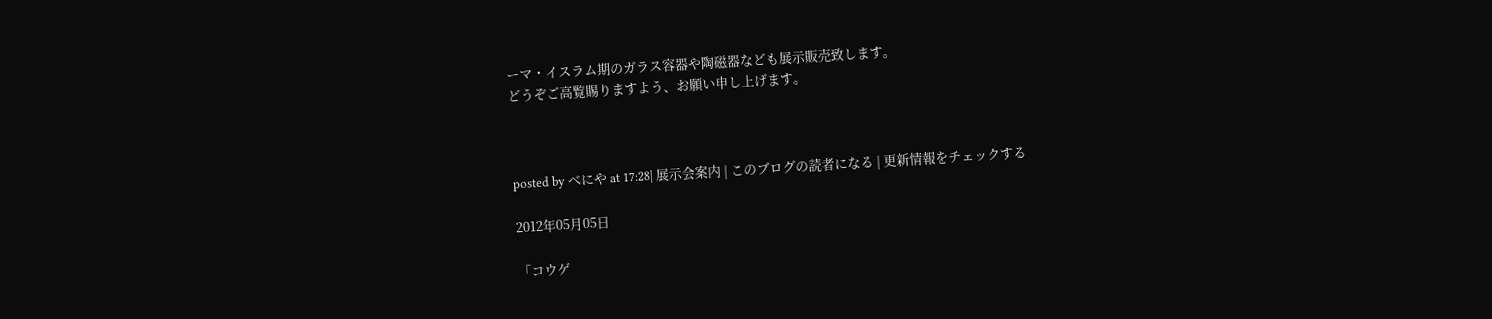ーマ・イスラム期のガラス容器や陶磁器なども展示販売致します。
どうぞご高覧賜りますよう、お願い申し上げます。



posted by べにや at 17:28| 展示会案内 | このブログの読者になる | 更新情報をチェックする

2012年05月05日

「コウゲ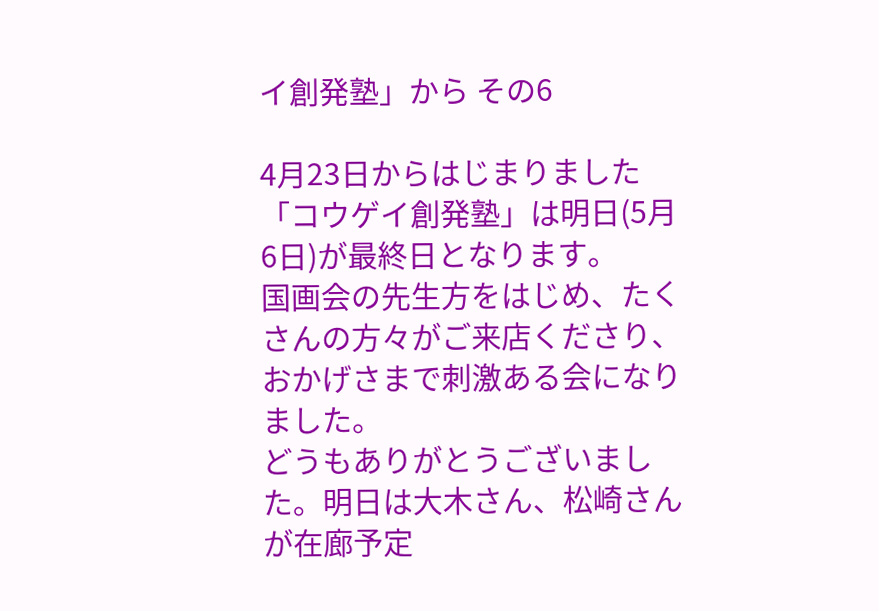イ創発塾」から その6

4月23日からはじまりました「コウゲイ創発塾」は明日(5月6日)が最終日となります。
国画会の先生方をはじめ、たくさんの方々がご来店くださり、おかげさまで刺激ある会になりました。
どうもありがとうございました。明日は大木さん、松崎さんが在廊予定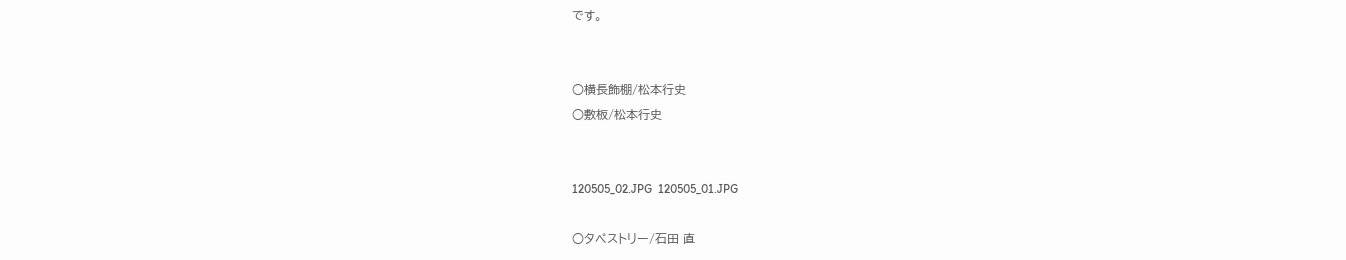です。


○横長飾棚/松本行史
○敷板/松本行史


120505_02.JPG  120505_01.JPG

○タペストリー/石田 直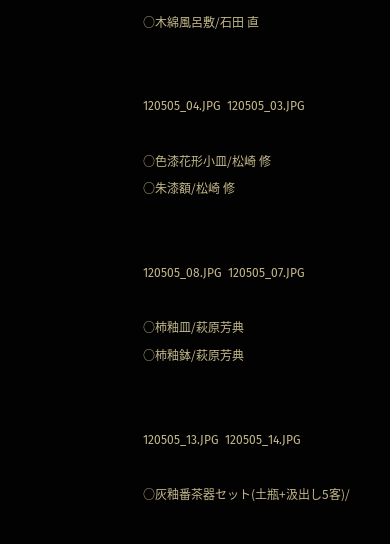○木綿風呂敷/石田 直


120505_04.JPG  120505_03.JPG

○色漆花形小皿/松崎 修
○朱漆額/松崎 修


120505_08.JPG  120505_07.JPG

○柿釉皿/萩原芳典
○柿釉鉢/萩原芳典


120505_13.JPG  120505_14.JPG

○灰釉番茶器セット(土瓶+汲出し5客)/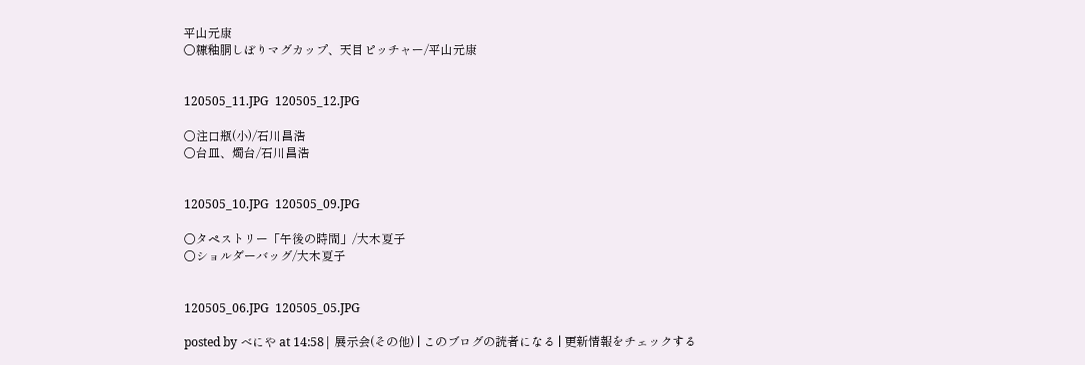平山元康
○糠釉胴しぼりマグカップ、天目ピッチャー/平山元康


120505_11.JPG  120505_12.JPG

○注口瓶(小)/石川昌浩
○台皿、燭台/石川昌浩


120505_10.JPG  120505_09.JPG

○タペストリー「午後の時間」/大木夏子
○ショルダーバッグ/大木夏子


120505_06.JPG  120505_05.JPG

posted by べにや at 14:58| 展示会(その他) | このブログの読者になる | 更新情報をチェックする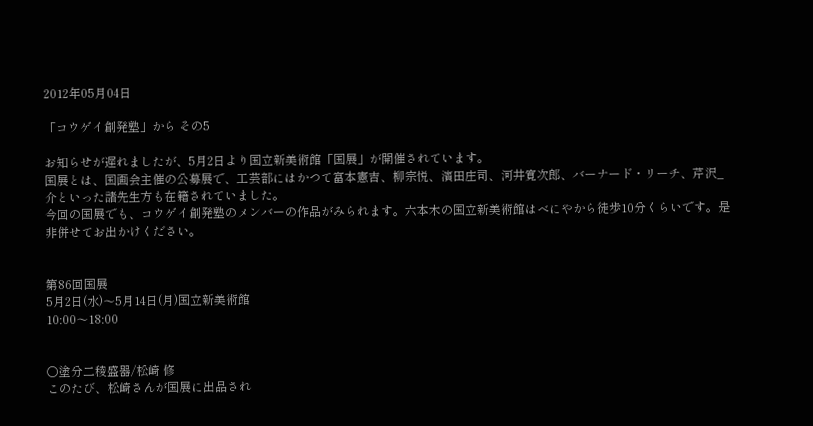2012年05月04日

「コウゲイ創発塾」から その5

お知らせが遅れましたが、5月2日より国立新美術館「国展」が開催されています。
国展とは、国画会主催の公募展で、工芸部にはかつて富本憲吉、柳宗悦、濱田庄司、河井寛次郎、バーナード・リーチ、芹沢_介といった諸先生方も在籍されていました。
今回の国展でも、コウゲイ創発塾のメンバーの作品がみられます。六本木の国立新美術館はべにやから徒歩10分くらいです。是非併せてお出かけください。


第86回国展
5月2日(水)〜5月14日(月)国立新美術館
10:00〜18:00


○塗分二稜盛器/松崎 修
このたび、松崎さんが国展に出品され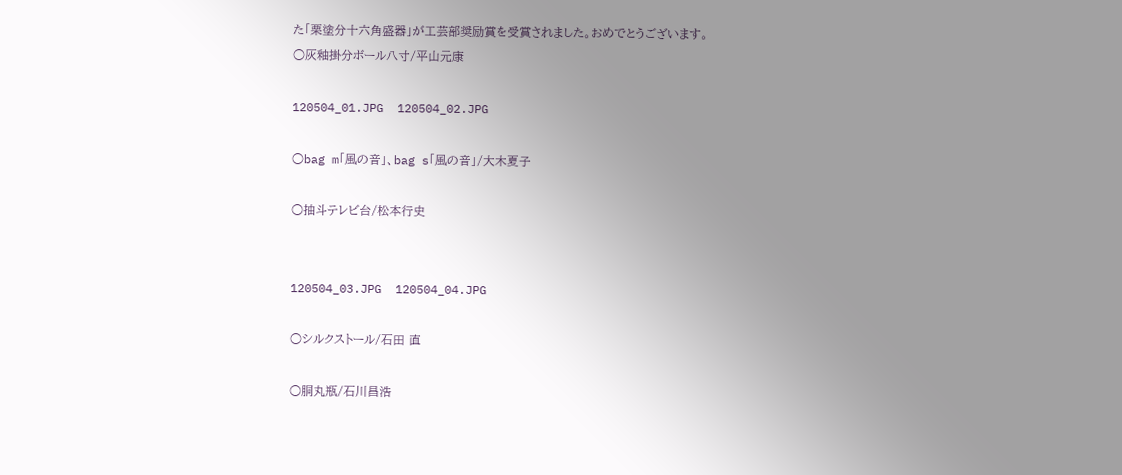た「栗塗分十六角盛器」が工芸部奨励賞を受賞されました。おめでとうございます。
○灰釉掛分ボール八寸/平山元康

120504_01.JPG  120504_02.JPG

○bag m「風の音」、bag s「風の音」/大木夏子

○抽斗テレビ台/松本行史


120504_03.JPG  120504_04.JPG

○シルクストール/石田 直

○胴丸瓶/石川昌浩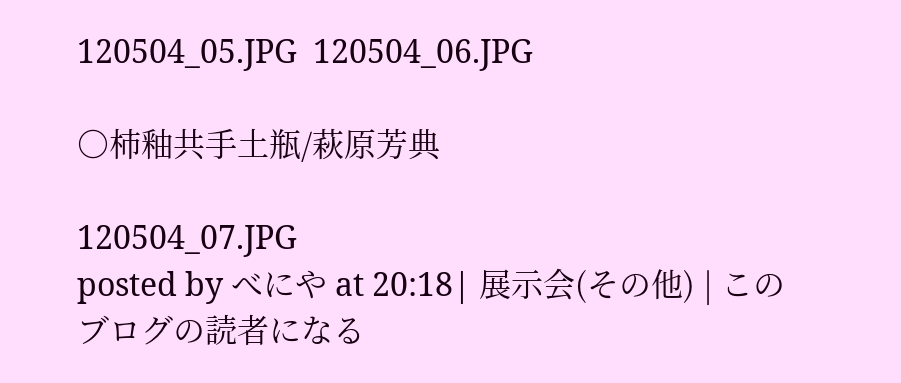120504_05.JPG  120504_06.JPG

○柿釉共手土瓶/萩原芳典

120504_07.JPG
posted by べにや at 20:18| 展示会(その他) | このブログの読者になる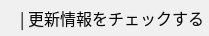| 更新情報をチェックする